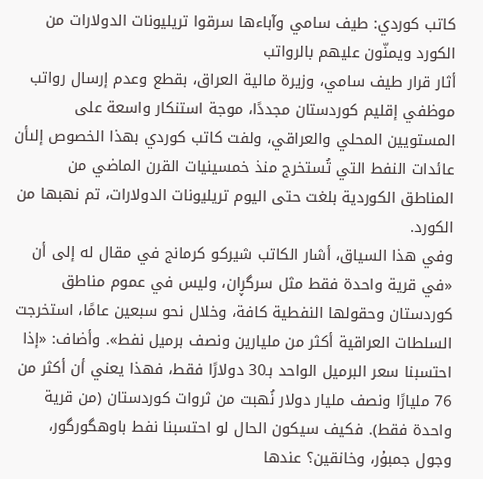كاتب كوردي: طيف سامي وآباءها سرقوا تريليونات الدولارات من الكورد ويمنّون عليهم بالرواتب
أثار قرار طيف سامي، وزيرة مالية العراق، بقطع وعدم إرسال رواتب موظفي إقليم كوردستان مجددًا، موجة استنكار واسعة على المستويين المحلي والعراقي، ولفت كاتب كوردي بهذا الخصوص إلىأن عائدات النفط التي تُستخرج منذ خمسينيات القرن الماضي من المناطق الكوردية بلغت حتى اليوم تريليونات الدولارات، تم نهبها من الكورد.
وفي هذا السياق، أشار الكاتب شيركو كرمانج في مقال له إلى أن «في قرية واحدة فقط مثل سرگڕان، وليس في عموم مناطق كوردستان وحقولها النفطية كافة، وخلال نحو سبعين عامًا، استخرجت السلطات العراقية أكثر من مليارين ونصف برميل نفط». وأضاف: «إذا احتسبنا سعر البرميل الواحد بـ30 دولارًا فقط، فهذا يعني أن أكثر من 76 مليارًا ونصف مليار دولار نُهبت من ثروات كوردستان (من قرية واحدة فقط). فكيف سيكون الحال لو احتسبنا نفط باوهگورگور، وجول جمبۇر، وخانقين؟ عندها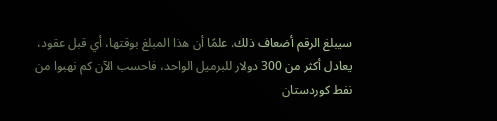سيبلغ الرقم أضعاف ذلك. علمًا أن هذا المبلغ بوقتها، أي قبل عقود، يعادل أكثر من 300 دولار للبرميل الواحد، فاحسب الآن كم نهبوا من نفط كوردستان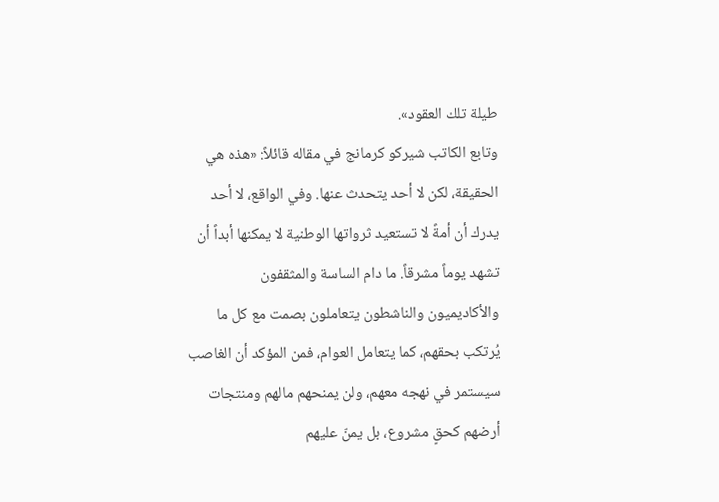طيلة تلك العقود».
وتابع الكاتب شيركو كرمانج في مقاله قائلاً: «هذه هي الحقيقة، لكن لا أحد يتحدث عنها. وفي الواقع، لا أحد يدرك أن أمةً لا تستعيد ثرواتها الوطنية لا يمكنها أبداً أن تشهد يوماً مشرقاً. ما دام الساسة والمثقفون والأكاديميون والناشطون يتعاملون بصمت مع كل ما يُرتكب بحقهم، كما يتعامل العوام، فمن المؤكد أن الغاصب سيستمر في نهجه معهم، ولن يمنحهم مالهم ومنتجات أرضهم كحقٍ مشروع، بل يمنّ عليهم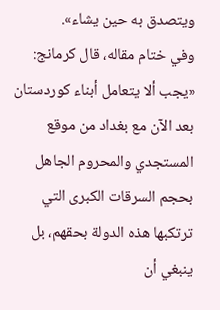ويتصدق به حين يشاء».
وفي ختام مقاله، قال كرمانج: «يجب ألا يتعامل أبناء كوردستان بعد الآن مع بغداد من موقع المستجدي والمحروم الجاهل بحجم السرقات الكبرى التي ترتكبها هذه الدولة بحقهم، بل ينبغي أن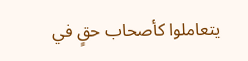يتعاملوا كأصحاب حقٍ في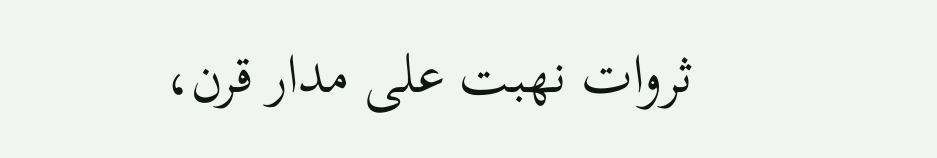ثروات نهبت على مدار قرن،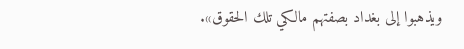ويذهبوا إلى بغداد بصفتهم مالكي تلك الحقوق».